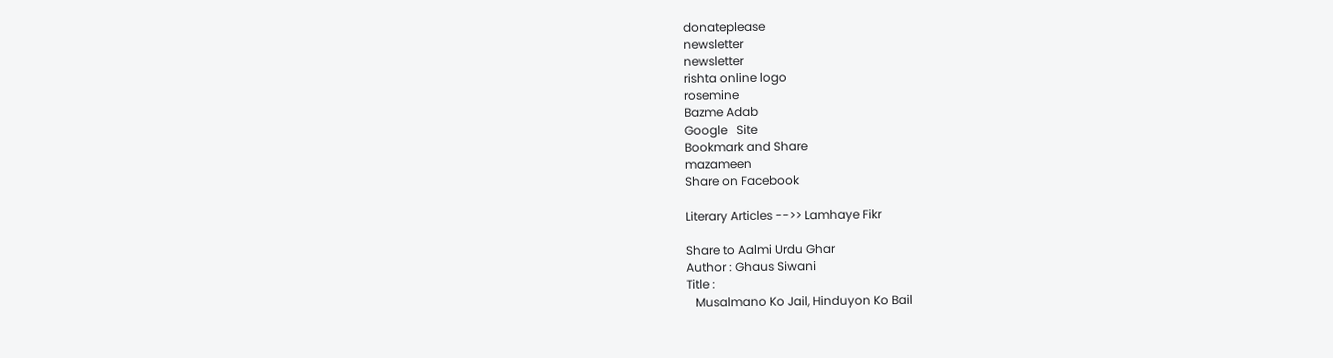donateplease
newsletter
newsletter
rishta online logo
rosemine
Bazme Adab
Google   Site
Bookmark and Share
mazameen
Share on Facebook

Literary Articles -->> Lamhaye Fikr

Share to Aalmi Urdu Ghar
Author : Ghaus Siwani
Title :
   Musalmano Ko Jail, Hinduyon Ko Bail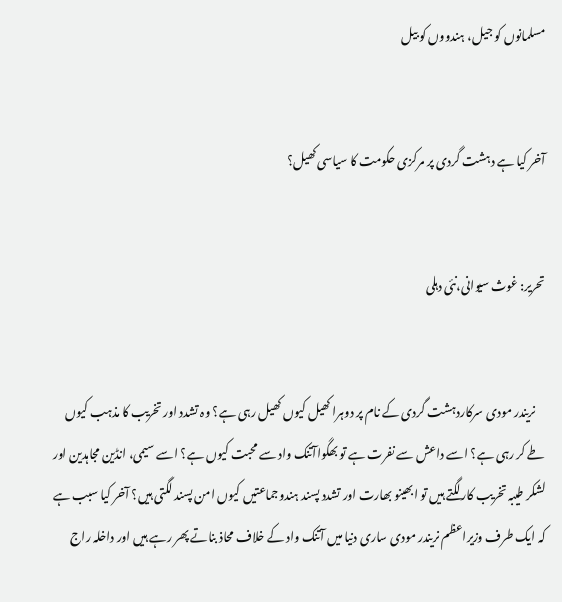مسلمانوں کو جیل، ہندووں کو بیل


آخر کیا ہے دہشت گردی پر مرکزی حکومت کا سیاسی کھیل؟


تحریر: غوث سیوانی،نئی دہلی


    نریندر مودی سرکاردہشت گردی کے نام پر دوہرا کھیل کیوں کھیل رہی ہے؟ وہ تشدد اور تخریب کا مذہب کیوں طے کر رہی ہے؟ اسے داعش سے نفرت ہے تو بھگواآتنک واد سے محبت کیوں ہے؟ اسے سیمی، انڈین مجاہدین اور لشکر طیبہ تخریب کارلگتے ہیں تو ابھینو بھارت اور تشدد پسند ہندوجماعتیں کیوں امن پسند لگتی ہیں؟ آخر کیا سبب ہے کہ ایک طرف وزیراعظم نریندر مودی ساری دنیا میں آتنک واد کے خلاف محاذ بناتے پھر رہے ہیں اور داخلہ راج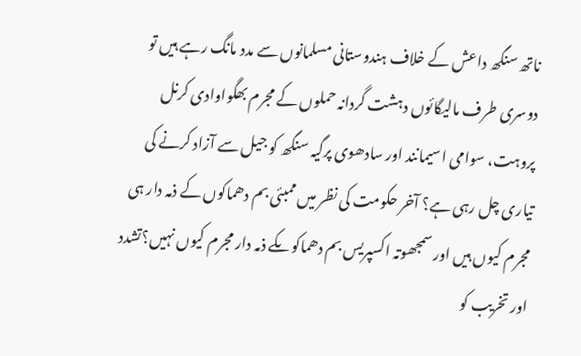ناتھ سنگھ داعش کے خلاف ہندوستانی مسلمانوں سے مدد مانگ رہے ہیں تو دوسری طرف مالیگائوں دہشت گردانہ حملوں کے مجرم بھگواوادی کرنل پروہت، سوامی اسیمانند اور سادھوی پرگیہ سنگھ کو جیل سے آزاد کرنے کی تیاری چل رہی ہے؟ آخر حکومت کی نظر میں ممبئی بم دھماکوں کے ذمہ دار ہی مجرم کیوں ہیں اور سمجھوتہ اکسپریس بم دھماکوںکے ذمہ دار مجرم کیوں نہیں؟تشدد اور تخریب کو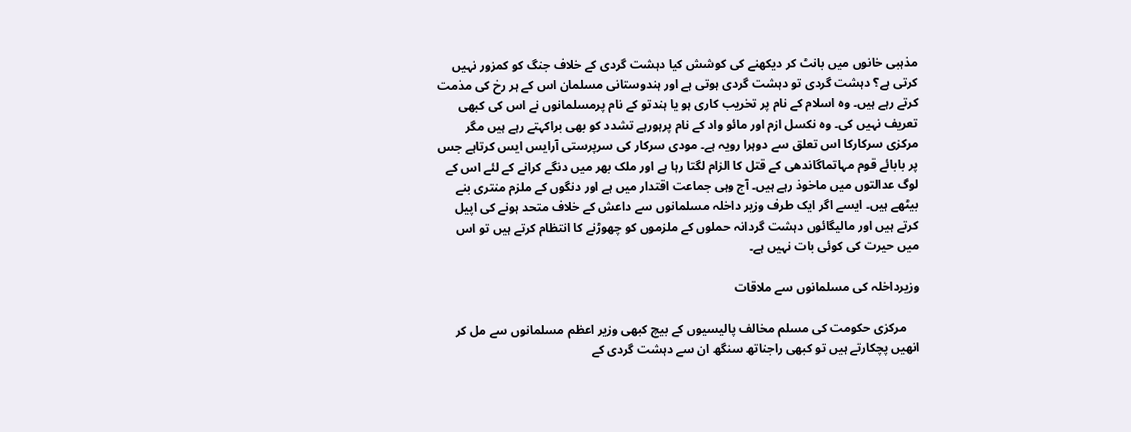مذہبی خانوں میں بانٹ کر دیکھنے کی کوشش کیا دہشت گردی کے خلاف جنگ کو کمزور نہیں کرتی ہے؟ دہشت گردی تو دہشت گردی ہوتی ہے اور ہندوستانی مسلمان اس کے ہر رخ کی مذمت کرتے رہے ہیں۔ وہ اسلام کے نام پر تخریب کاری ہو یا ہندتو کے نام پرمسلمانوں نے اس کی کبھی تعریف نہیں کی۔ وہ نکسل ازم اور مائو واد کے نام پرہورہے تشدد کو بھی براکہتے رہے ہیں مگر مرکزی سرکارکا اس تعلق سے دوہرا رویہ ہے۔ مودی سرکار کی سرپرستی آرایس ایس کرتاہے جس پر بابائے قوم مہاتماگاندھی کے قتل کا الزام لگتا رہا ہے اور ملک بھر میں دنگے کرانے کے لئے اس کے لوگ عدالتوں میں ماخوذ رہے ہیں۔ آج وہی جماعت اقتدار میں ہے اور دنگوں کے ملزم منتری بنے بیٹھے ہیں۔ ایسے اگر ایک طرف وزیر داخلہ مسلمانوں سے داعش کے خلاف متحد ہونے کی اپیل کرتے ہیں اور مالیگائوں دہشت گردانہ حملوں کے ملزموں کو چھوڑنے کا انتظام کرتے ہیں تو اس میں حیرت کی کوئی بات نہیں ہے۔

وزیرداخلہ کی مسلمانوں سے ملاقات

    مرکزی حکومت کی مسلم مخالف پالیسیوں کے بیچ کبھی وزیر اعظم مسلمانوں سے مل کر انھیں پچکارتے ہیں تو کبھی راجناتھ سنگھ ان سے دہشت گردی کے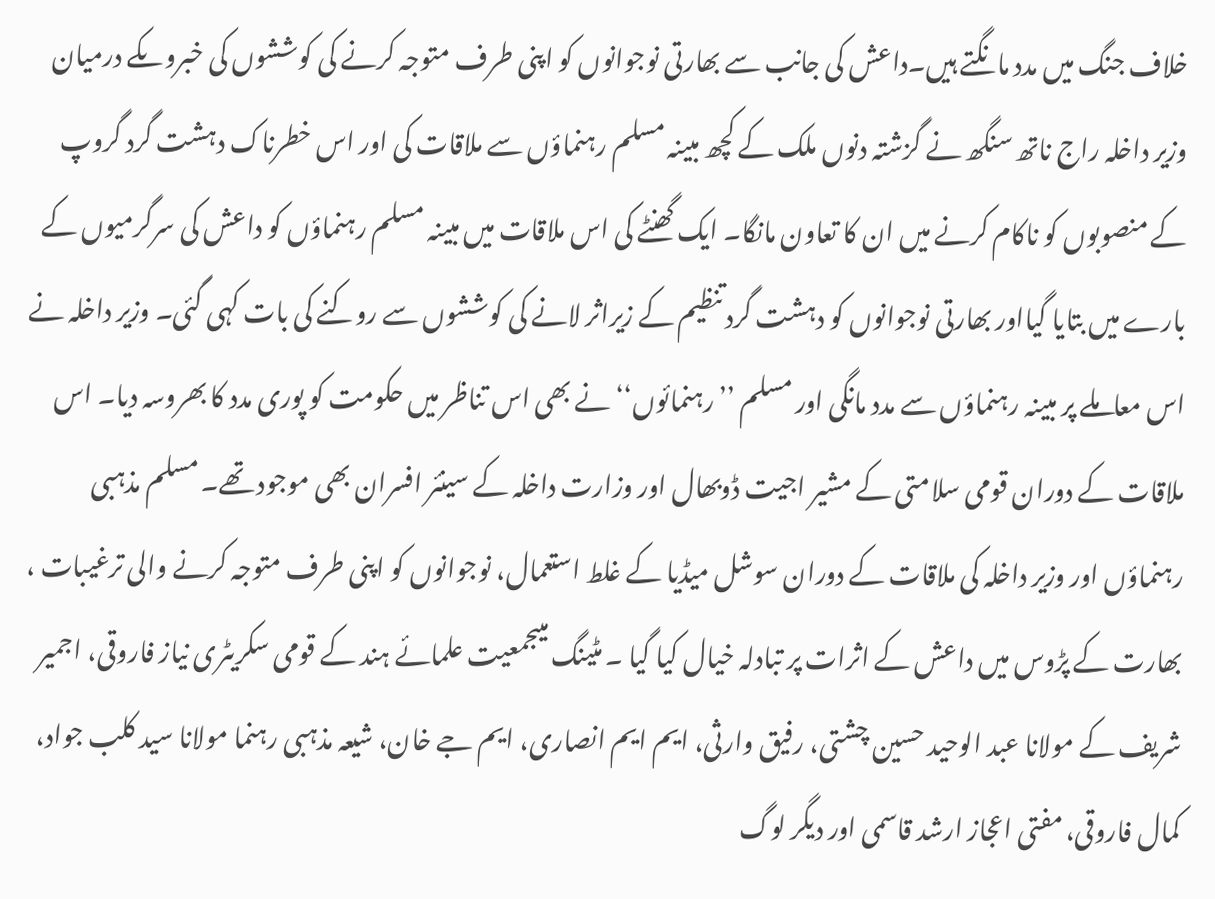خلاف جنگ میں مدد مانگتے ہیں۔داعش کی جانب سے بھارتی نوجوانوں کو اپنی طرف متوجہ کرنے کی کوششوں کی خبروںکے درمیان وزیر داخلہ راج ناتھ سنگھ نے گزشتہ دنوں ملک کے کچھ مبینہ مسلم رہنماؤں سے ملاقات کی اور اس خطرناک دہشت گرد گروپ کے منصوبوں کو ناکام کرنے میں ان کا تعاون مانگا۔ ایک گھنٹے کی اس ملاقات میں مبینہ مسلم رہنماؤں کو داعش کی سرگرمیوں کے بارے میں بتایا گیااور بھارتی نوجوانوں کو دہشت گرد تنظیم کے زیراثر لانے کی کوششوں سے روکنے کی بات کہی گئی۔ وزیر داخلہ نے اس معاملے پر مبینہ رہنماؤں سے مدد مانگی اور مسلم ’’رہنمائوں‘‘ نے بھی اس تناظر میں حکومت کو پوری مدد کا بھروسہ دیا۔ اس ملاقات کے دوران قومی سلامتی کے مشیر اجیت ڈوبھال اور وزارت داخلہ کے سینئر افسران بھی موجود تھے۔ مسلم مذہبی رہنماؤں اور وزیر داخلہ کی ملاقات کے دوران سوشل میڈیا کے غلط استعمال، نوجوانوں کو اپنی طرف متوجہ کرنے والی ترغیبات ، بھارت کے پڑوس میں داعش کے اثرات پر تبادلہ خیال کیا گیا ۔ مٹینگ میںجمعیت علمائے ہند کے قومی سکریٹری نیاز فاروقی، اجمیر شریف کے مولانا عبد الوحید حسین چشتی، رفیق وارثی، ایم ایم انصاری، ایم جے خان، شیعہ مذہبی رہنما مولانا سید کلب جواد، کمال فاروقی، مفتی اعجاز ارشد قاسمی اور دیگر لوگ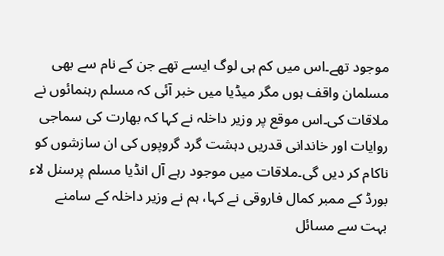موجود تھے۔اس میں کم ہی لوگ ایسے تھے جن کے نام سے بھی مسلمان واقف ہوں مگر میڈیا میں خبر آئی کہ مسلم رہنمائوں نے ملاقات کی۔اس موقع پر وزیر داخلہ نے کہا کہ بھارت کی سماجی روایات اور خاندانی قدریں دہشت گرد گروپوں کی ان سازشوں کو ناکام کر دیں گی۔ملاقات میں موجود رہے آل انڈیا مسلم پرسنل لاء بورڈ کے ممبر کمال فاروقی نے کہا، ہم نے وزیر داخلہ کے سامنے بہت سے مسائل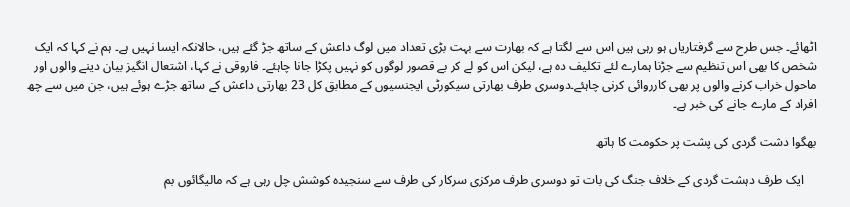اٹھائے۔ جس طرح سے گرفتاریاں ہو رہی ہیں اس سے لگتا ہے کہ بھارت سے بہت بڑی تعداد میں لوگ داعش کے ساتھ جڑ گئے ہیں، حالانکہ ایسا نہیں ہے۔ ہم نے کہا کہ ایک شخص کا بھی اس تنظیم سے جڑنا ہمارے لئے تکلیف دہ ہے، لیکن اس کو لے کر بے قصور لوگوں کو نہیں پکڑا جانا چاہئے۔ فاروقی نے کہا، اشتعال انگیز بیان دینے والوں اور ماحول خراب کرنے والوں پر بھی کارروائی کرنی چاہئے۔دوسری طرف بھارتی سیکورٹی ایجنسیوں کے مطابق کل 23 بھارتی داعش کے ساتھ جڑے ہوئے ہیں، جن میں سے چھ افراد کے مارے جانے کی خبر ہے۔

بھگوا دشت گردی کی پشت پر حکومت کا ہاتھ

    ایک طرف دہشت گردی کے خلاف جنگ کی بات تو دوسری طرف مرکزی سرکار کی طرف سے سنجیدہ کوشش چل رہی ہے کہ مالیگائوں بم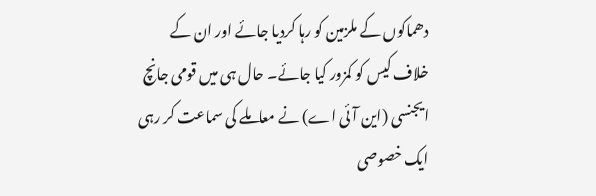دھماکوں کے ملزمین کو رہا کردیا جائے اور ان کے خلاف کیس کو کمزور کیا جائے۔ حال ہی میں قومی جانچ ایجنسی (این آئی اے) نے معاملے کی سماعت کر رہی ایک خصوصی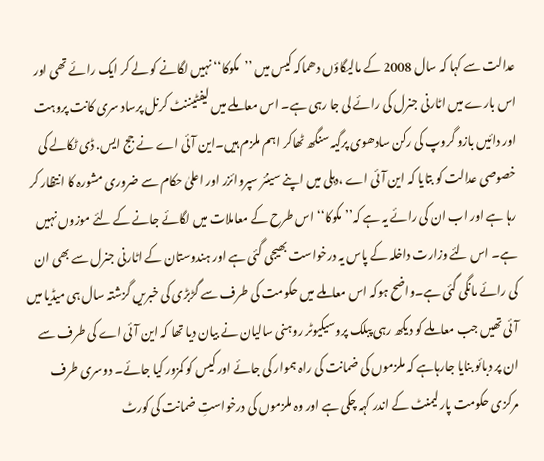عدالت سے کہا کہ سال 2008 کے مالیگاؤں دھماکہ کیس میں ’’مکوکا‘‘ نہیں لگانے کو لے کر ایک رائے تھی اور اس بارے میں اٹارنی جنرل کی رائے لی جا رہی ہے۔ اس معاملے میں لیفٹیننٹ کرنل پرساد سری کانت پروہت اور دائیں بازو گروپ کی رکن سادھوی پرگیہ سنگھ ٹھاکر اہم ملزم ہیں۔این آئی اے نے جج ایس. ڈی ٹکالے کی خصوصی عدالت کو بتایا کہ این آئی اے ،دہلی میں اپنے سینئر سپروائزر اور اعلیٰ حکام سے ضروری مشورہ کا انتظار کر رہا ہے اور اب ان کی رائے یہ ہے کہ’’ مکوکا‘‘ اس طرح کے معاملات میں لگائے جانے کے لئے موزوں نہیں ہے۔ اس لئے وزارت داخلہ کے پاس یہ درخواست بھیجی گئی ہے اور ہندوستان کے اٹارنی جنرل سے بھی ان کی رائے مانگی گئی ہے۔واضح ہوکہ اس معاملے میں حکومت کی طرف سے گڑبڑی کی خبریں گزشتہ سال ہی میڈیا میں آئی تھیں جب معاملے کو دیکھ رہی پبلک پروسیکیوٹر روہنی سالیان نے بیان دیا تھا کہ این آئی اے کی طرف سے ان پر دبائو بنایا جارہاہے کہ ملزموں کی ضمانت کی راہ ہموار کی جائے اور کیس کو کمزور کیا جائے۔ دوسری طرف مرکزی حکومت پارلیمنٹ کے اندر کہہ چکی ہے اور وہ ملزموں کی درخواستِ ضمانت کی کورٹ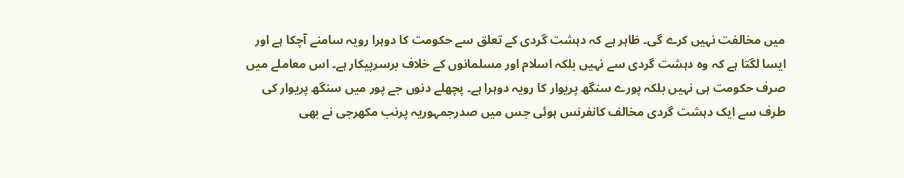میں مخالفت نہیں کرے گی۔ ظاہر ہے کہ دہشت گردی کے تعلق سے حکومت کا دوہرا رویہ سامنے آچکا ہے اور ایسا لگتا ہے کہ وہ دہشت گردی سے نہیں بلکہ اسلام اور مسلمانوں کے خلاف برسرپیکار ہے۔ اس معاملے میں صرف حکومت ہی نہیں بلکہ پورے سنگھ پریوار کا رویہ دوہرا ہے۔ پچھلے دنوں جے پور میں سنگھ پریوار کی طرف سے ایک دہشت گردی مخالف کانفرنس ہوئی جس میں صدرجمہوریہ پرنب مکھرجی نے بھی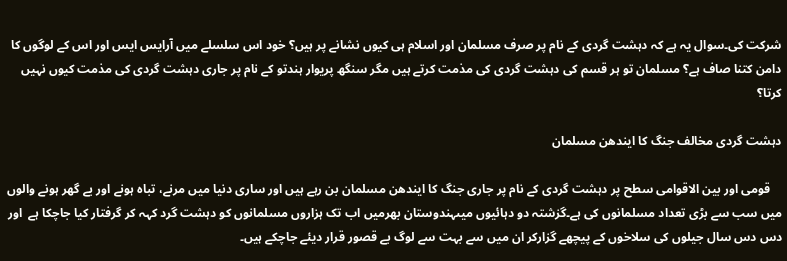شرکت کی۔سوال یہ ہے کہ دہشت گردی کے نام پر صرف مسلمان اور اسلام ہی کیوں نشانے پر ہیں؟ خود اس سلسلے میں آرایس ایس اور اس کے لوگوں کا دامن کتنا صاف ہے؟ مسلمان تو ہر قسم کی دہشت گردی کی مذمت کرتے ہیں مگر سنگھ پریوار ہندتو کے نام پر جاری دہشت گردی کی مذمت کیوں نہیں کرتا؟

دہشت گردی مخالف جنگ کا ایندھن مسلمان

    قومی اور بین الاقوامی سطح پر دہشت گردی کے نام پر جاری جنگ کا ایندھن مسلمان بن رہے ہیں اور ساری دنیا میں مرنے، تباہ ہونے اور بے گھر ہونے والوں میں سب سے بڑی تعداد مسلمانوں کی ہے۔گزشتہ دو دہائیوں میںہندوستان بھرمیں اب تک ہزاروں مسلمانوں کو دہشت گرد کہہ کر گرفتار کیا جاچکا ہے  اور دس دس سال جیلوں کی سلاخوں کے پیچھے گزارکر ان میں سے بہت سے لوگ بے قصور قرار دیئے جاچکے ہیں۔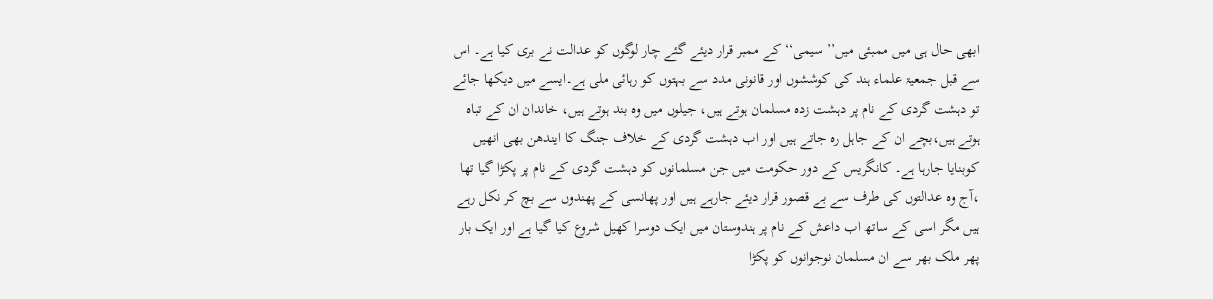ابھی حال ہی میں ممبئی میں’’ سیمی‘‘ کے ممبر قرار دیئے گئے چار لوگوں کو عدالت نے بری کیا ہے۔ اس سے قبل جمعیۃ علماء ہند کی کوششوں اور قانونی مدد سے بہتوں کو رہائی ملی ہے۔ایسے میں دیکھا جائے تو دہشت گردی کے نام پر دہشت زدہ مسلمان ہوتے ہیں، جیلوں میں وہ بند ہوتے ہیں، خاندان ان کے تباہ ہوتے ہیں،بچے ان کے جاہل رہ جاتے ہیں اور اب دہشت گردی کے خلاف جنگ کا ایندھن بھی انھیں کوبنایا جارہا ہے۔ کانگریس کے دور حکومت میں جن مسلمانوں کو دہشت گردی کے نام پر پکڑا گیا تھا ،آج وہ عدالتوں کی طرف سے بے قصور قرار دیئے جارہے ہیں اور پھانسی کے پھندوں سے بچ کر نکل رہے ہیں مگر اسی کے ساتھ اب داعش کے نام پر ہندوستان میں ایک دوسرا کھیل شروع کیا گیا ہے اور ایک بار پھر ملک بھر سے ان مسلمان نوجوانوں کو پکڑا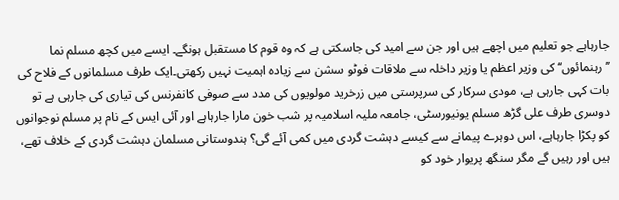جارہاہے جو تعلیم میں اچھے ہیں اور جن سے امید کی جاسکتی ہے کہ وہ قوم کا مستقبل ہونگے۔ ایسے میں کچھ مسلم نما ’’رہنمائوں‘‘ کی وزیر اعظم یا وزیر داخلہ سے ملاقات فوٹو سشن سے زیادہ اہمیت نہیں رکھتی۔ایک طرف مسلمانوں کے فلاح کی بات کہی جارہی ہے، مودی سرکار کی سرپرستی میں زرخرید مولویوں کی مدد سے صوفی کانفرنس کی تیاری کی جارہی ہے تو دوسری طرف علی گڑھ مسلم یونیورسٹی، جامعہ ملیہ اسلامیہ پر شب خون مارا جارہاہے اور آئی ایس کے نام پر مسلم نوجوانوں کو پکڑا جارہاہے، اس دوہرے پیمانے سے کیسے دہشت گردی میں کمی آئے گی؟ ہندوستانی مسلمان دہشت گردی کے خلاف تھے، ہیں اور رہیں گے مگر سنگھ پریوار خود کو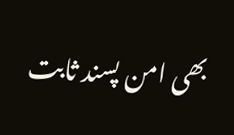بھی امن پسند ثابت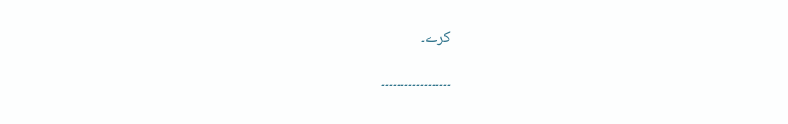کرے۔

۔۔۔۔۔۔۔۔۔۔۔۔۔۔۔۔۔۔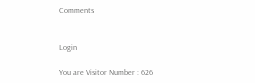Comments


Login

You are Visitor Number : 626